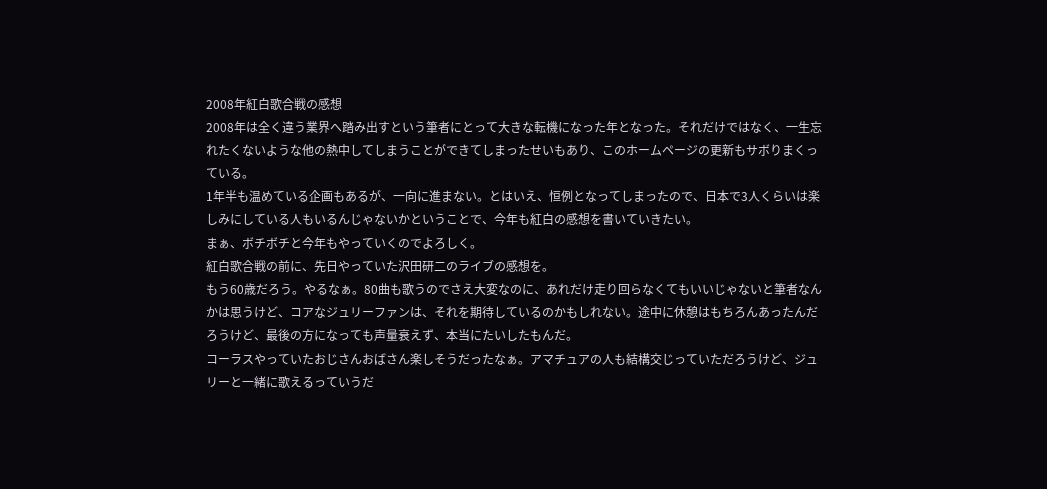2008年紅白歌合戦の感想
2008年は全く違う業界へ踏み出すという筆者にとって大きな転機になった年となった。それだけではなく、一生忘れたくないような他の熱中してしまうことができてしまったせいもあり、このホームページの更新もサボりまくっている。
1年半も温めている企画もあるが、一向に進まない。とはいえ、恒例となってしまったので、日本で3人くらいは楽しみにしている人もいるんじゃないかということで、今年も紅白の感想を書いていきたい。
まぁ、ボチボチと今年もやっていくのでよろしく。
紅白歌合戦の前に、先日やっていた沢田研二のライブの感想を。
もう60歳だろう。やるなぁ。80曲も歌うのでさえ大変なのに、あれだけ走り回らなくてもいいじゃないと筆者なんかは思うけど、コアなジュリーファンは、それを期待しているのかもしれない。途中に休憩はもちろんあったんだろうけど、最後の方になっても声量衰えず、本当にたいしたもんだ。
コーラスやっていたおじさんおばさん楽しそうだったなぁ。アマチュアの人も結構交じっていただろうけど、ジュリーと一緒に歌えるっていうだ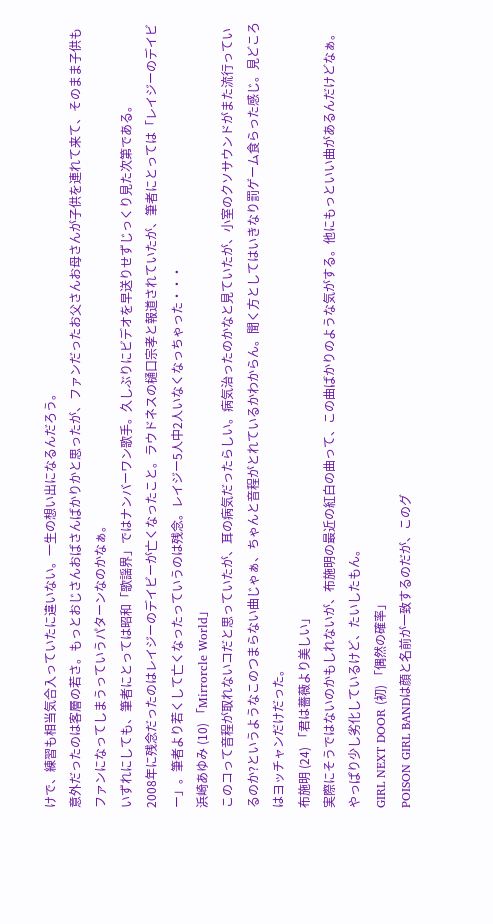けで、練習も相当気合入っていたに違いない。一生の想い出になるんだろう。
意外だったのは客層の若さ。もっとおじさんおばさんばかりかと思ったが、ファンだったお父さんお母さんが子供を連れて来て、そのまま子供もファンになってしまうっていうパターンなのかなぁ。
いずれにしても、筆者にとっては昭和「歌謡界」ではナンバーワン歌手。久しぶりにビデオを早送りせずじっくり見た次第である。
2008年に残念だったのはレイジーのデイビーが亡くなったこと。ラウドネスの樋口宗孝と報道されていたが、筆者にとっては「レイジーのデイビー」。筆者より若くして亡くなったっていうのは残念。レイジー5人中2人いなくなっちゃった・・・
浜崎あゆみ (10) 「Mirrorcle World」
このコって音程が取れないコだと思っていたが、耳の病気だったらしい。病気治ったのかなと見ていたが、小室のクソサウンドがまた流行っているのか?というようなこのつまらない曲じゃぁ、ちゃんと音程がとれているかわからん。聞く方としてはいきなり罰ゲーム食らった感じ。見どころはヨッチャンだけだった。
布施明 (24) 「君は薔薇より美しい」
実際にそうではないのかもしれないが、布施明の最近の紅白の曲って、この曲ばかりのような気がする。他にもっといい曲があるんだけどなぁ。やっぱり少し劣化しているけど、たいしたもん。
GIRL NEXT DOOR (初) 「偶然の確率」
POISON GIRL BANDは顔と名前が一致するのだが、このグ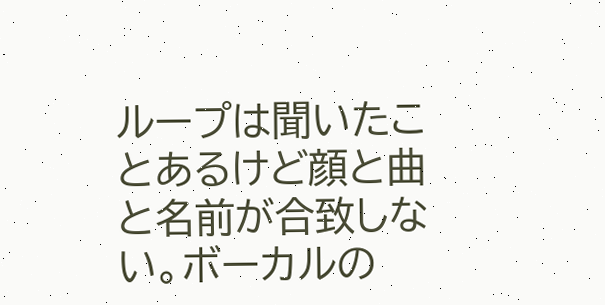ループは聞いたことあるけど顔と曲と名前が合致しない。ボーカルの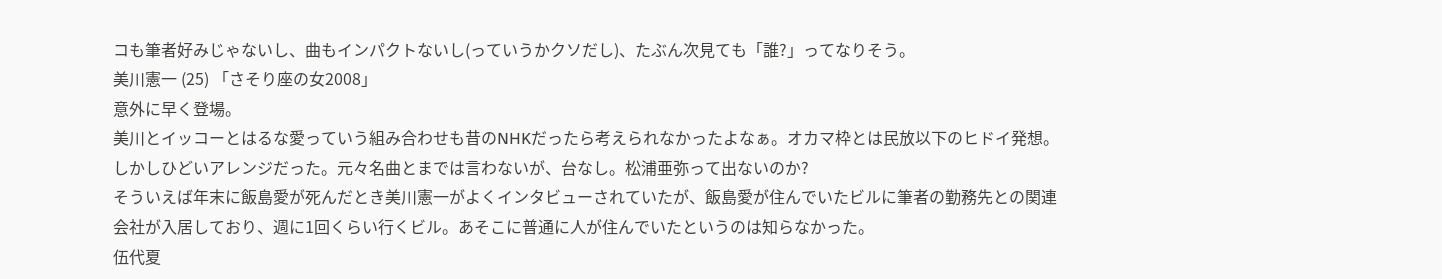コも筆者好みじゃないし、曲もインパクトないし(っていうかクソだし)、たぶん次見ても「誰?」ってなりそう。
美川憲一 (25) 「さそり座の女2008」
意外に早く登場。
美川とイッコーとはるな愛っていう組み合わせも昔のNHKだったら考えられなかったよなぁ。オカマ枠とは民放以下のヒドイ発想。
しかしひどいアレンジだった。元々名曲とまでは言わないが、台なし。松浦亜弥って出ないのか?
そういえば年末に飯島愛が死んだとき美川憲一がよくインタビューされていたが、飯島愛が住んでいたビルに筆者の勤務先との関連会社が入居しており、週に1回くらい行くビル。あそこに普通に人が住んでいたというのは知らなかった。
伍代夏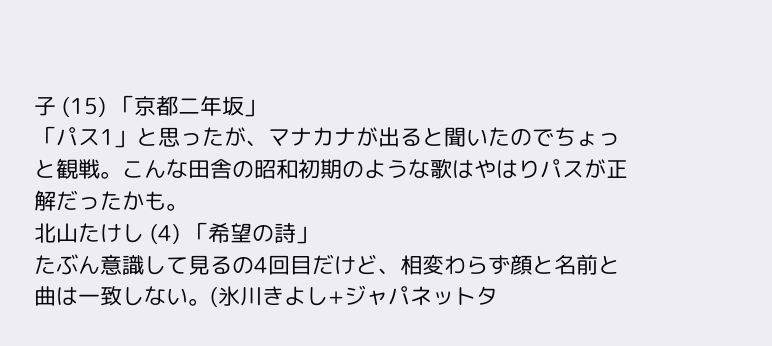子 (15) 「京都二年坂」
「パス1」と思ったが、マナカナが出ると聞いたのでちょっと観戦。こんな田舎の昭和初期のような歌はやはりパスが正解だったかも。
北山たけし (4) 「希望の詩」
たぶん意識して見るの4回目だけど、相変わらず顔と名前と曲は一致しない。(氷川きよし+ジャパネットタ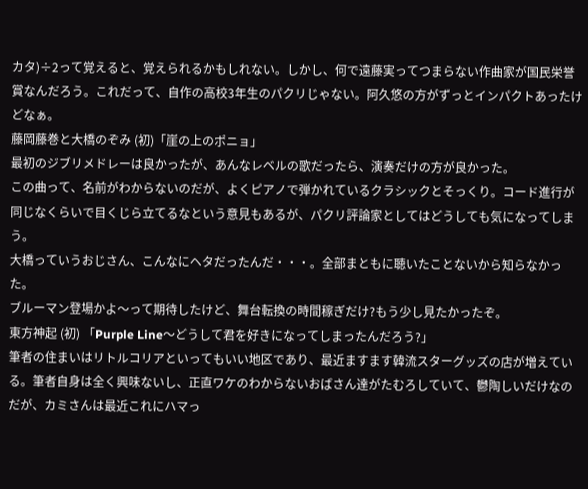カタ)÷2って覚えると、覚えられるかもしれない。しかし、何で遠藤実ってつまらない作曲家が国民栄誉賞なんだろう。これだって、自作の高校3年生のパクリじゃない。阿久悠の方がずっとインパクトあったけどなぁ。
藤岡藤巻と大橋のぞみ (初)「崖の上のポニョ」
最初のジブリメドレーは良かったが、あんなレベルの歌だったら、演奏だけの方が良かった。
この曲って、名前がわからないのだが、よくピアノで弾かれているクラシックとそっくり。コード進行が同じなくらいで目くじら立てるなという意見もあるが、パクリ評論家としてはどうしても気になってしまう。
大橋っていうおじさん、こんなにヘタだったんだ・・・。全部まともに聴いたことないから知らなかった。
ブルーマン登場かよ〜って期待したけど、舞台転換の時間稼ぎだけ?もう少し見たかったぞ。
東方神起 (初) 「Purple Line〜どうして君を好きになってしまったんだろう?」
筆者の住まいはリトルコリアといってもいい地区であり、最近ますます韓流スターグッズの店が増えている。筆者自身は全く興味ないし、正直ワケのわからないおばさん達がたむろしていて、鬱陶しいだけなのだが、カミさんは最近これにハマっ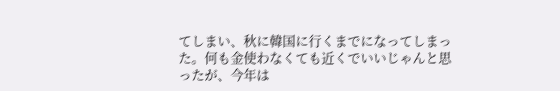てしまい、秋に韓国に行くまでになってしまった。何も金使わなくても近くでいいじゃんと思ったが、今年は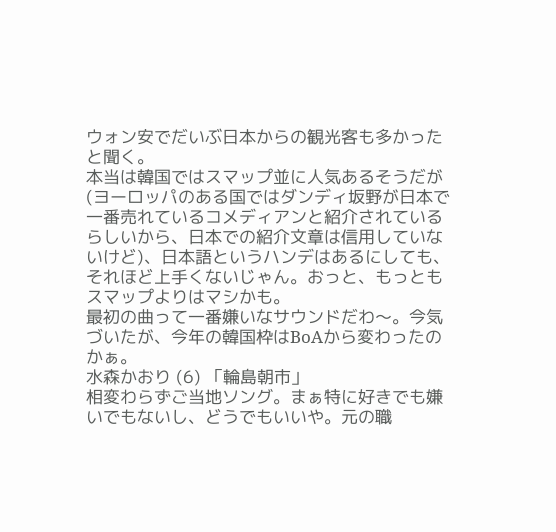ウォン安でだいぶ日本からの観光客も多かったと聞く。
本当は韓国ではスマップ並に人気あるそうだが(ヨーロッパのある国ではダンディ坂野が日本で一番売れているコメディアンと紹介されているらしいから、日本での紹介文章は信用していないけど)、日本語というハンデはあるにしても、それほど上手くないじゃん。おっと、もっともスマップよりはマシかも。
最初の曲って一番嫌いなサウンドだわ〜。今気づいたが、今年の韓国枠はBoAから変わったのかぁ。
水森かおり (6) 「輪島朝市」
相変わらずご当地ソング。まぁ特に好きでも嫌いでもないし、どうでもいいや。元の職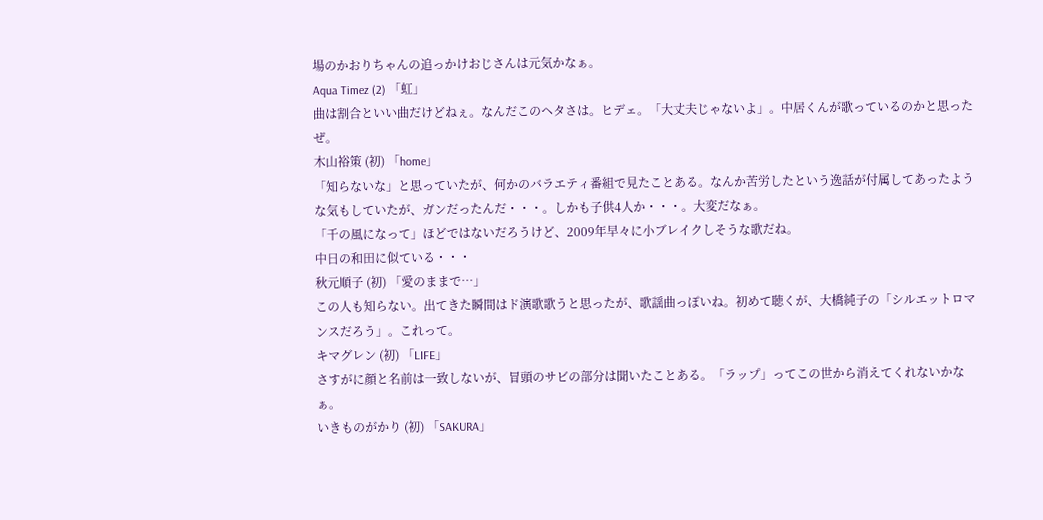場のかおりちゃんの追っかけおじさんは元気かなぁ。
Aqua Timez (2) 「虹」
曲は割合といい曲だけどねぇ。なんだこのヘタさは。ヒデェ。「大丈夫じゃないよ」。中居くんが歌っているのかと思ったぜ。
木山裕策 (初) 「home」
「知らないな」と思っていたが、何かのバラエティ番組で見たことある。なんか苦労したという逸話が付属してあったような気もしていたが、ガンだったんだ・・・。しかも子供4人か・・・。大変だなぁ。
「千の風になって」ほどではないだろうけど、2009年早々に小ブレイクしそうな歌だね。
中日の和田に似ている・・・
秋元順子 (初) 「愛のままで…」
この人も知らない。出てきた瞬間はド演歌歌うと思ったが、歌謡曲っぽいね。初めて聴くが、大橋純子の「シルエットロマンスだろう」。これって。
キマグレン (初) 「LIFE」
さすがに顔と名前は一致しないが、冒頭のサビの部分は聞いたことある。「ラップ」ってこの世から消えてくれないかなぁ。
いきものがかり (初) 「SAKURA」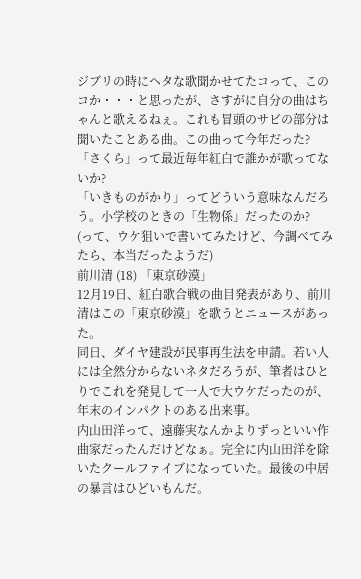ジブリの時にヘタな歌聞かせてたコって、このコか・・・と思ったが、さすがに自分の曲はちゃんと歌えるねぇ。これも冒頭のサビの部分は聞いたことある曲。この曲って今年だった?「さくら」って最近毎年紅白で誰かが歌ってないか?
「いきものがかり」ってどういう意味なんだろう。小学校のときの「生物係」だったのか?
(って、ウケ狙いで書いてみたけど、今調べてみたら、本当だったようだ)
前川清 (18) 「東京砂漠」
12月19日、紅白歌合戦の曲目発表があり、前川清はこの「東京砂漠」を歌うとニュースがあった。
同日、ダイヤ建設が民事再生法を申請。若い人には全然分からないネタだろうが、筆者はひとりでこれを発見して一人で大ウケだったのが、年末のインパクトのある出来事。
内山田洋って、遠藤実なんかよりずっといい作曲家だったんだけどなぁ。完全に内山田洋を除いたクールファイブになっていた。最後の中居の暴言はひどいもんだ。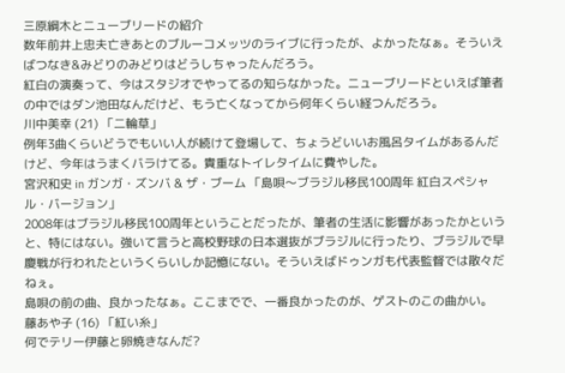三原綱木とニューブリードの紹介
数年前井上忠夫亡きあとのブルーコメッツのライブに行ったが、よかったなぁ。そういえばつなき&みどりのみどりはどうしちゃったんだろう。
紅白の演奏って、今はスタジオでやってるの知らなかった。ニューブリードといえば筆者の中ではダン池田なんだけど、もう亡くなってから何年くらい経つんだろう。
川中美幸 (21) 「二輪草」
例年3曲くらいどうでもいい人が続けて登場して、ちょうどいいお風呂タイムがあるんだけど、今年はうまくバラけてる。貴重なトイレタイムに費やした。
宮沢和史 in ガンガ・ズンバ & ザ・ブーム 「島唄〜ブラジル移民100周年 紅白スペシャル・バージョン」
2008年はブラジル移民100周年ということだったが、筆者の生活に影響があったかというと、特にはない。強いて言うと高校野球の日本選抜がブラジルに行ったり、ブラジルで早慶戦が行われたというくらいしか記憶にない。そういえばドゥンガも代表監督では散々だねぇ。
島唄の前の曲、良かったなぁ。ここまでで、一番良かったのが、ゲストのこの曲かい。
藤あや子 (16) 「紅い糸」
何でテリー伊藤と卵焼きなんだ?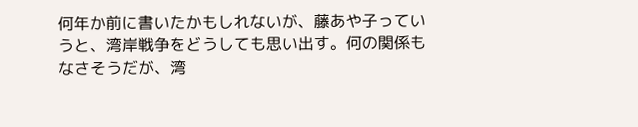何年か前に書いたかもしれないが、藤あや子っていうと、湾岸戦争をどうしても思い出す。何の関係もなさそうだが、湾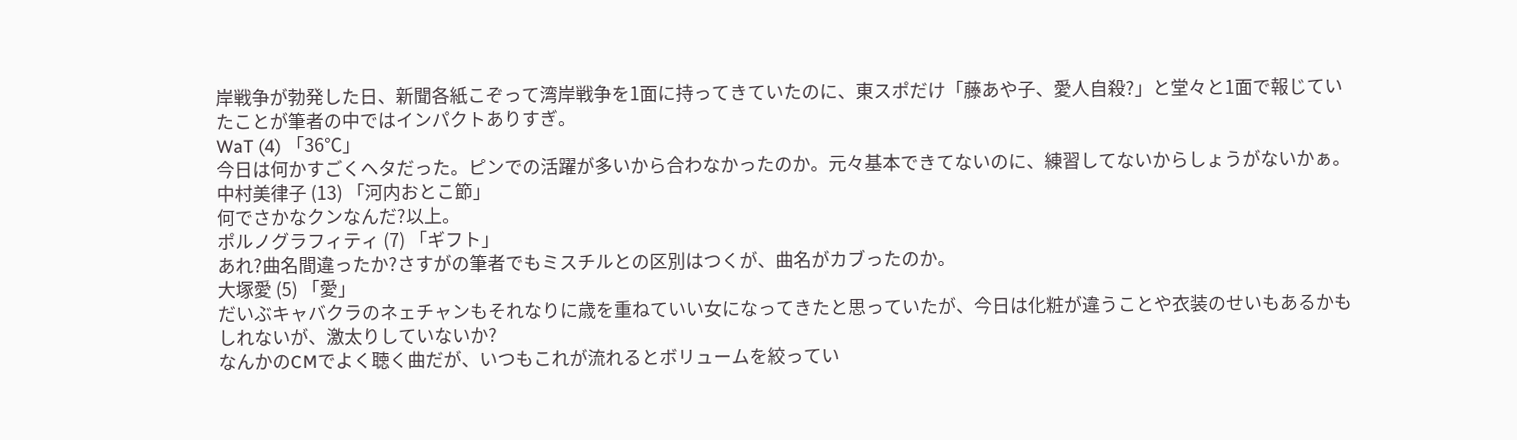岸戦争が勃発した日、新聞各紙こぞって湾岸戦争を1面に持ってきていたのに、東スポだけ「藤あや子、愛人自殺?」と堂々と1面で報じていたことが筆者の中ではインパクトありすぎ。
WaT (4) 「36℃」
今日は何かすごくヘタだった。ピンでの活躍が多いから合わなかったのか。元々基本できてないのに、練習してないからしょうがないかぁ。
中村美律子 (13) 「河内おとこ節」
何でさかなクンなんだ?以上。
ポルノグラフィティ (7) 「ギフト」
あれ?曲名間違ったか?さすがの筆者でもミスチルとの区別はつくが、曲名がカブったのか。
大塚愛 (5) 「愛」
だいぶキャバクラのネェチャンもそれなりに歳を重ねていい女になってきたと思っていたが、今日は化粧が違うことや衣装のせいもあるかもしれないが、激太りしていないか?
なんかのCMでよく聴く曲だが、いつもこれが流れるとボリュームを絞ってい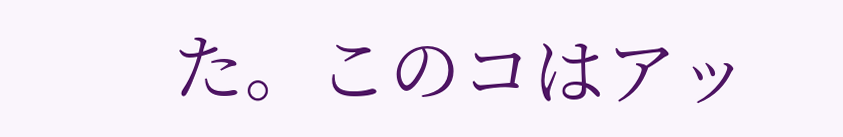た。このコはアッ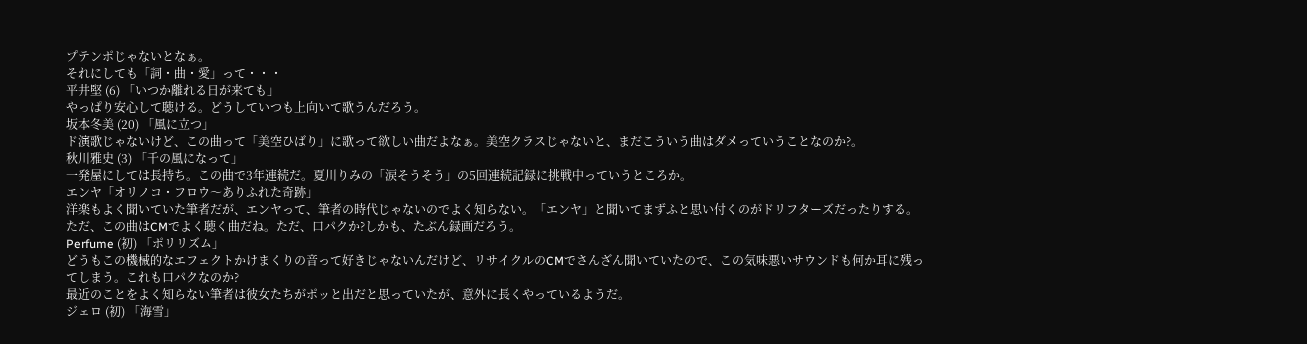プテンポじゃないとなぁ。
それにしても「詞・曲・愛」って・・・
平井堅 (6) 「いつか離れる日が来ても」
やっぱり安心して聴ける。どうしていつも上向いて歌うんだろう。
坂本冬美 (20) 「風に立つ」
ド演歌じゃないけど、この曲って「美空ひばり」に歌って欲しい曲だよなぁ。美空クラスじゃないと、まだこういう曲はダメっていうことなのか?。
秋川雅史 (3) 「千の風になって」
一発屋にしては長持ち。この曲で3年連続だ。夏川りみの「涙そうそう」の5回連続記録に挑戦中っていうところか。
エンヤ「オリノコ・フロウ〜ありふれた奇跡」
洋楽もよく聞いていた筆者だが、エンヤって、筆者の時代じゃないのでよく知らない。「エンヤ」と聞いてまずふと思い付くのがドリフターズだったりする。ただ、この曲はCMでよく聴く曲だね。ただ、口パクか?しかも、たぶん録画だろう。
Perfume (初) 「ポリリズム」
どうもこの機械的なエフェクトかけまくりの音って好きじゃないんだけど、リサイクルのCMでさんざん聞いていたので、この気味悪いサウンドも何か耳に残ってしまう。これも口パクなのか?
最近のことをよく知らない筆者は彼女たちがポッと出だと思っていたが、意外に長くやっているようだ。
ジェロ (初) 「海雪」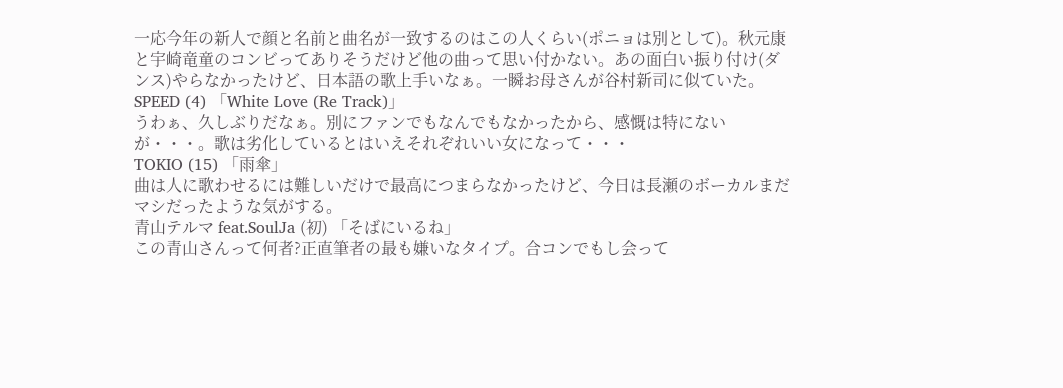一応今年の新人で顔と名前と曲名が一致するのはこの人くらい(ポニョは別として)。秋元康と宇崎竜童のコンビってありそうだけど他の曲って思い付かない。あの面白い振り付け(ダンス)やらなかったけど、日本語の歌上手いなぁ。一瞬お母さんが谷村新司に似ていた。
SPEED (4) 「White Love (Re Track)」
うわぁ、久しぶりだなぁ。別にファンでもなんでもなかったから、感慨は特にないが・・・。歌は劣化しているとはいえそれぞれいい女になって・・・
TOKIO (15) 「雨傘」
曲は人に歌わせるには難しいだけで最高につまらなかったけど、今日は長瀬のボーカルまだマシだったような気がする。
青山テルマ feat.SoulJa (初) 「そばにいるね」
この青山さんって何者?正直筆者の最も嫌いなタイプ。合コンでもし会って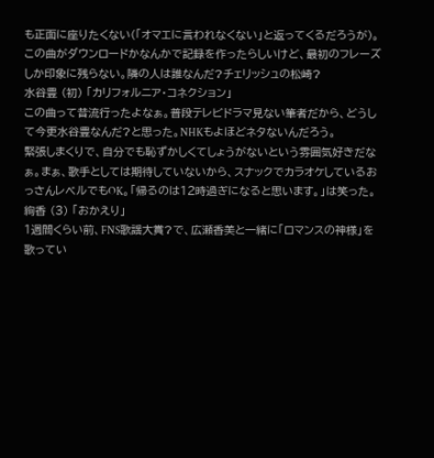も正面に座りたくない(「オマエに言われなくない」と返ってくるだろうが)。この曲がダウンロードかなんかで記録を作ったらしいけど、最初のフレーズしか印象に残らない。隣の人は誰なんだ?チェリッシュの松崎?
水谷豊 (初) 「カリフォルニア・コネクション」
この曲って昔流行ったよなぁ。普段テレビドラマ見ない筆者だから、どうして今更水谷豊なんだ?と思った。NHKもよほどネタないんだろう。
緊張しまくりで、自分でも恥ずかしくてしょうがないという雰囲気好きだなぁ。まぁ、歌手としては期待していないから、スナックでカラオケしているおっさんレベルでもOK。「帰るのは12時過ぎになると思います。」は笑った。
絢香 (3) 「おかえり」
1週間くらい前、FNS歌謡大賞?で、広瀬香美と一緒に「ロマンスの神様」を歌ってい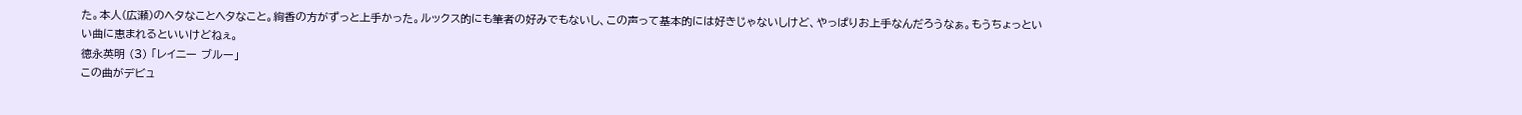た。本人(広瀬)のヘタなことヘタなこと。絢香の方がずっと上手かった。ルックス的にも筆者の好みでもないし、この声って基本的には好きじゃないしけど、やっぱりお上手なんだろうなぁ。もうちょっといい曲に恵まれるといいけどねぇ。
徳永英明 (3) 「レイニー ブルー」
この曲がデビュ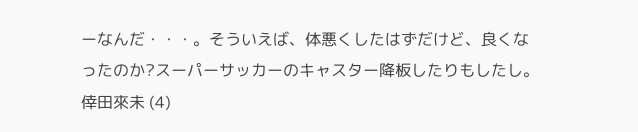ーなんだ・・・。そういえば、体悪くしたはずだけど、良くなったのか?スーパーサッカーのキャスター降板したりもしたし。
倖田來未 (4)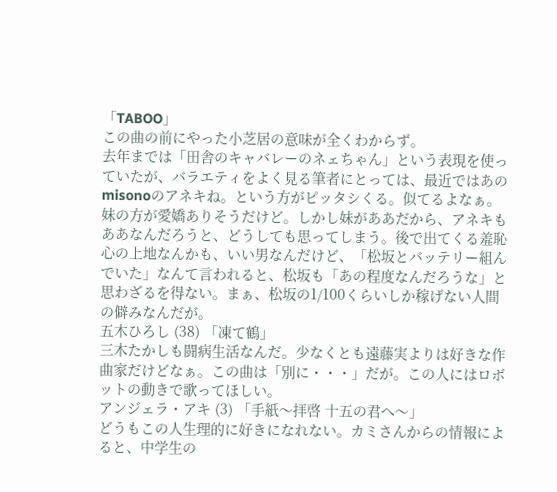「TABOO」
この曲の前にやった小芝居の意味が全くわからず。
去年までは「田舎のキャバレーのネェちゃん」という表現を使っていたが、バラエティをよく見る筆者にとっては、最近ではあのmisonoのアネキね。という方がピッタシくる。似てるよなぁ。妹の方が愛嬌ありそうだけど。しかし妹がああだから、アネキもああなんだろうと、どうしても思ってしまう。後で出てくる羞恥心の上地なんかも、いい男なんだけど、「松坂とバッテリー組んでいた」なんて言われると、松坂も「あの程度なんだろうな」と思わざるを得ない。まぁ、松坂の1/100くらいしか稼げない人間の僻みなんだが。
五木ひろし (38) 「凍て鶴」
三木たかしも闘病生活なんだ。少なくとも遠藤実よりは好きな作曲家だけどなぁ。この曲は「別に・・・」だが。この人にはロボットの動きで歌ってほしい。
アンジェラ・アキ (3) 「手紙〜拝啓 十五の君へ〜」
どうもこの人生理的に好きになれない。カミさんからの情報によると、中学生の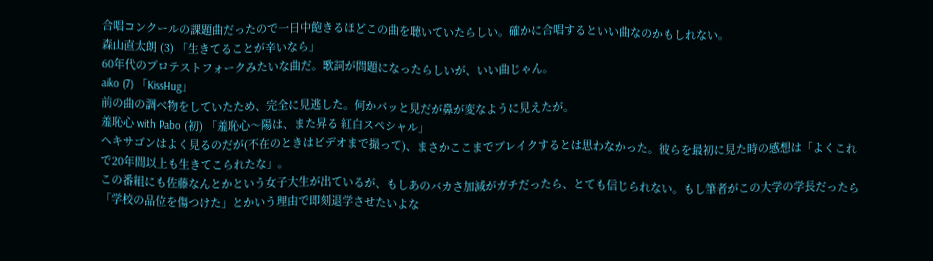合唱コンクールの課題曲だったので一日中飽きるほどこの曲を聴いていたらしい。確かに合唱するといい曲なのかもしれない。
森山直太朗 (3) 「生きてることが辛いなら」
60年代のプロテストフォークみたいな曲だ。歌詞が問題になったらしいが、いい曲じゃん。
aiko (7) 「KissHug」
前の曲の調べ物をしていたため、完全に見逃した。何かパッと見だが鼻が変なように見えたが。
羞恥心 with Pabo (初) 「羞恥心〜陽は、また昇る 紅白スペシャル」
ヘキサゴンはよく見るのだが(不在のときはビデオまで撮って)、まさかここまでブレイクするとは思わなかった。彼らを最初に見た時の感想は「よくこれで20年間以上も生きてこられたな」。
この番組にも佐藤なんとかという女子大生が出ているが、もしあのバカさ加減がガチだったら、とても信じられない。もし筆者がこの大学の学長だったら「学校の品位を傷つけた」とかいう理由で即刻退学させたいよな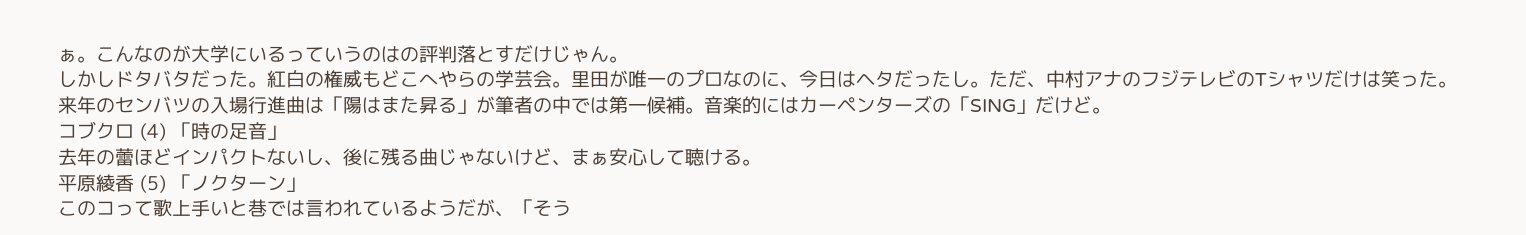ぁ。こんなのが大学にいるっていうのはの評判落とすだけじゃん。
しかしドタバタだった。紅白の権威もどこへやらの学芸会。里田が唯一のプロなのに、今日はヘタだったし。ただ、中村アナのフジテレビのTシャツだけは笑った。
来年のセンバツの入場行進曲は「陽はまた昇る」が筆者の中では第一候補。音楽的にはカーペンターズの「SING」だけど。
コブクロ (4) 「時の足音」
去年の蕾ほどインパクトないし、後に残る曲じゃないけど、まぁ安心して聴ける。
平原綾香 (5) 「ノクターン」
このコって歌上手いと巷では言われているようだが、「そう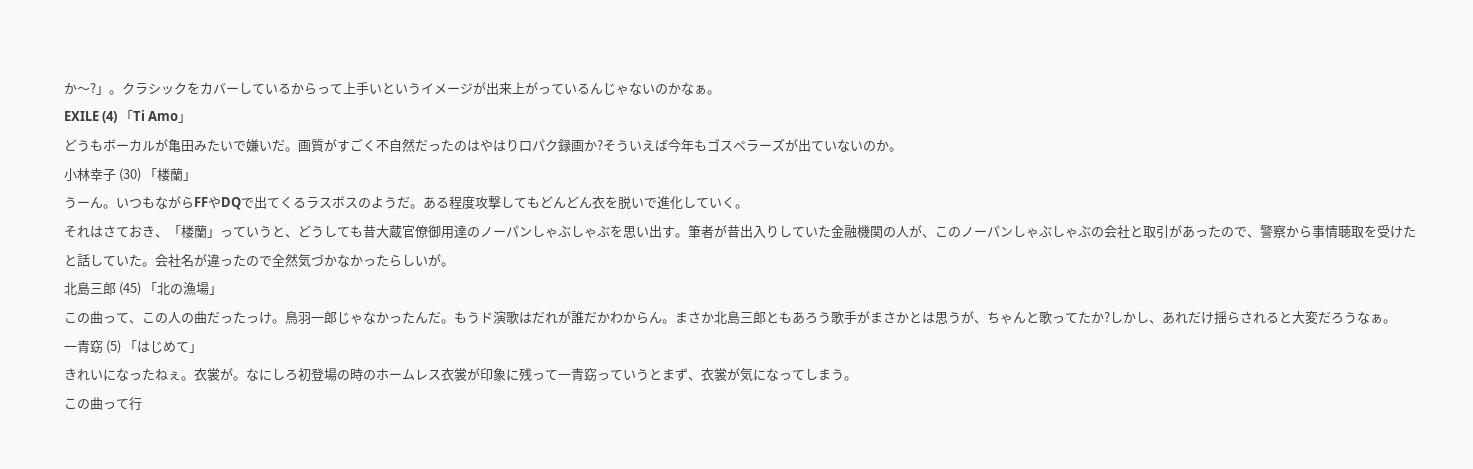か〜?」。クラシックをカバーしているからって上手いというイメージが出来上がっているんじゃないのかなぁ。
EXILE (4) 「Ti Amo」
どうもボーカルが亀田みたいで嫌いだ。画質がすごく不自然だったのはやはり口パク録画か?そういえば今年もゴスペラーズが出ていないのか。
小林幸子 (30) 「楼蘭」
うーん。いつもながらFFやDQで出てくるラスボスのようだ。ある程度攻撃してもどんどん衣を脱いで進化していく。
それはさておき、「楼蘭」っていうと、どうしても昔大蔵官僚御用達のノーパンしゃぶしゃぶを思い出す。筆者が昔出入りしていた金融機関の人が、このノーパンしゃぶしゃぶの会社と取引があったので、警察から事情聴取を受けたと話していた。会社名が違ったので全然気づかなかったらしいが。
北島三郎 (45) 「北の漁場」
この曲って、この人の曲だったっけ。鳥羽一郎じゃなかったんだ。もうド演歌はだれが誰だかわからん。まさか北島三郎ともあろう歌手がまさかとは思うが、ちゃんと歌ってたか?しかし、あれだけ揺らされると大変だろうなぁ。
一青窈 (5) 「はじめて」
きれいになったねぇ。衣裳が。なにしろ初登場の時のホームレス衣裳が印象に残って一青窈っていうとまず、衣裳が気になってしまう。
この曲って行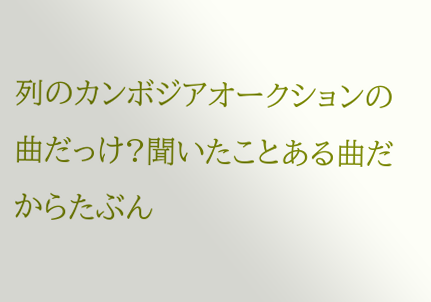列のカンボジアオークションの曲だっけ?聞いたことある曲だからたぶん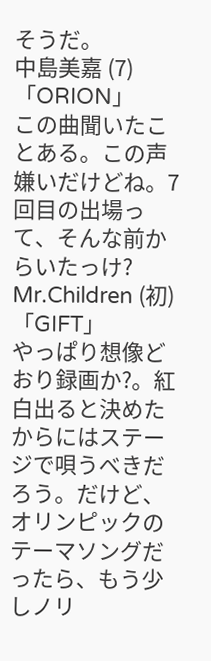そうだ。
中島美嘉 (7) 「ORION」
この曲聞いたことある。この声嫌いだけどね。7回目の出場って、そんな前からいたっけ?
Mr.Children (初) 「GIFT」
やっぱり想像どおり録画か?。紅白出ると決めたからにはステージで唄うべきだろう。だけど、オリンピックのテーマソングだったら、もう少しノリ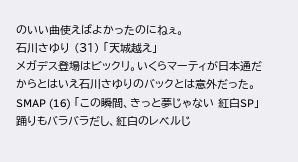のいい曲使えばよかったのにねぇ。
石川さゆり (31) 「天城越え」
メガデス登場はビックリ。いくらマーティが日本通だからとはいえ石川さゆりのバックとは意外だった。
SMAP (16) 「この瞬間、きっと夢じゃない 紅白SP」
踊りもバラバラだし、紅白のレベルじ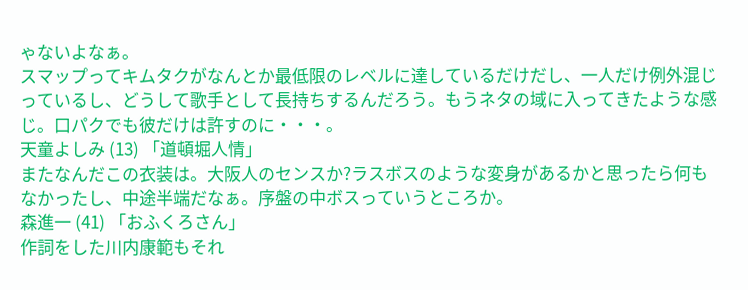ゃないよなぁ。
スマップってキムタクがなんとか最低限のレベルに達しているだけだし、一人だけ例外混じっているし、どうして歌手として長持ちするんだろう。もうネタの域に入ってきたような感じ。口パクでも彼だけは許すのに・・・。
天童よしみ (13) 「道頓堀人情」
またなんだこの衣装は。大阪人のセンスか?ラスボスのような変身があるかと思ったら何もなかったし、中途半端だなぁ。序盤の中ボスっていうところか。
森進一 (41) 「おふくろさん」
作詞をした川内康範もそれ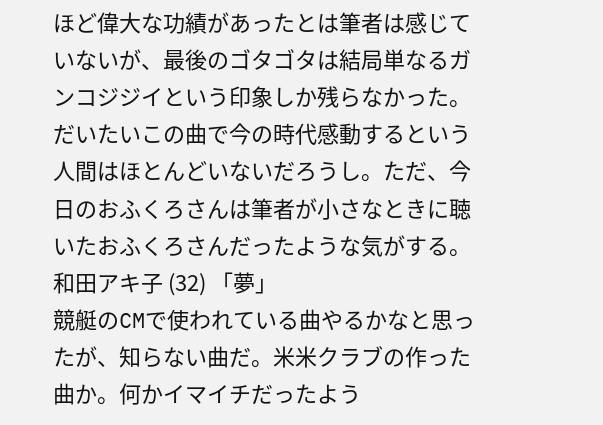ほど偉大な功績があったとは筆者は感じていないが、最後のゴタゴタは結局単なるガンコジジイという印象しか残らなかった。だいたいこの曲で今の時代感動するという人間はほとんどいないだろうし。ただ、今日のおふくろさんは筆者が小さなときに聴いたおふくろさんだったような気がする。
和田アキ子 (32) 「夢」
競艇のCMで使われている曲やるかなと思ったが、知らない曲だ。米米クラブの作った曲か。何かイマイチだったよう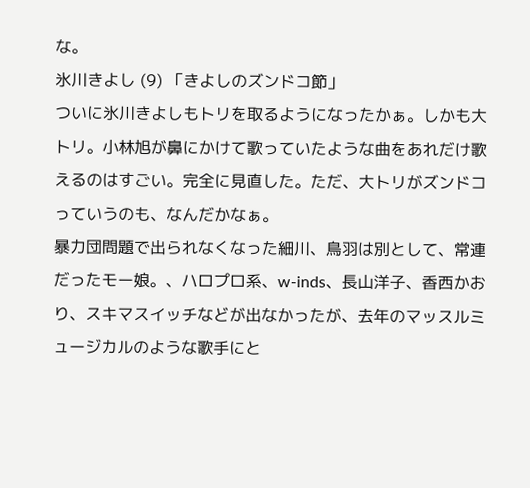な。
氷川きよし (9) 「きよしのズンドコ節」
ついに氷川きよしもトリを取るようになったかぁ。しかも大トリ。小林旭が鼻にかけて歌っていたような曲をあれだけ歌えるのはすごい。完全に見直した。ただ、大トリがズンドコっていうのも、なんだかなぁ。
暴力団問題で出られなくなった細川、鳥羽は別として、常連だったモー娘。、ハロプロ系、w-inds、長山洋子、香西かおり、スキマスイッチなどが出なかったが、去年のマッスルミュージカルのような歌手にと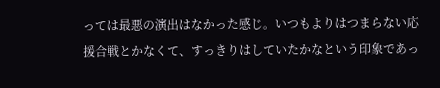っては最悪の演出はなかった感じ。いつもよりはつまらない応援合戦とかなくて、すっきりはしていたかなという印象であっ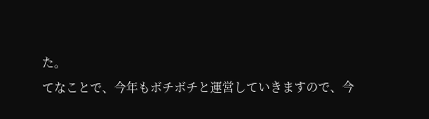た。
てなことで、今年もボチボチと運営していきますので、今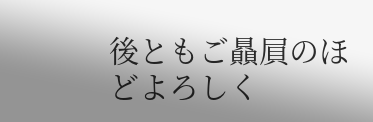後ともご贔屓のほどよろしく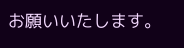お願いいたします。